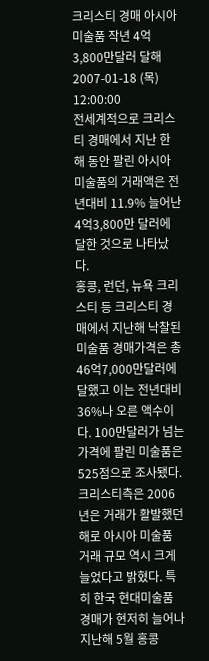크리스티 경매 아시아 미술품 작년 4억3,800만달러 달해
2007-01-18 (목) 12:00:00
전세계적으로 크리스티 경매에서 지난 한해 동안 팔린 아시아 미술품의 거래액은 전년대비 11.9% 늘어난 4억3,800만 달러에 달한 것으로 나타났다.
홍콩, 런던, 뉴욕 크리스티 등 크리스티 경매에서 지난해 낙찰된 미술품 경매가격은 총 46억7,000만달러에 달했고 이는 전년대비 36%나 오른 액수이다. 100만달러가 넘는 가격에 팔린 미술품은 525점으로 조사됐다.
크리스티측은 2006년은 거래가 활발했던 해로 아시아 미술품 거래 규모 역시 크게 늘었다고 밝혔다. 특히 한국 현대미술품 경매가 현저히 늘어나 지난해 5월 홍콩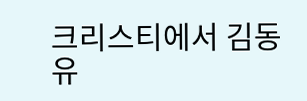크리스티에서 김동유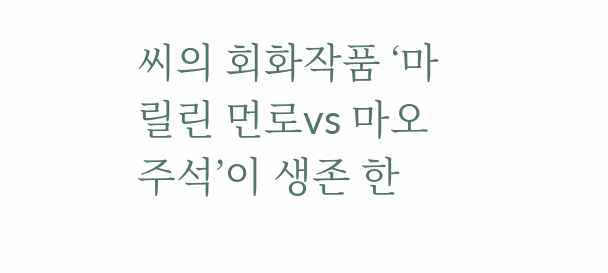씨의 회화작품 ‘마릴린 먼로vs 마오 주석’이 생존 한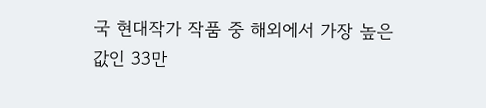국 현대작가 작품 중 해외에서 가장 높은 값인 33만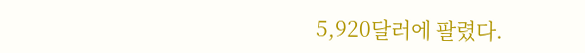5,920달러에 팔렸다.